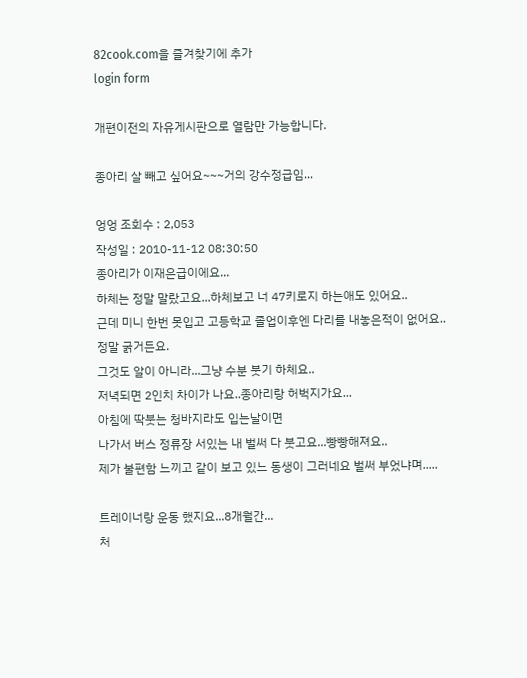82cook.com을 즐겨찾기에 추가
login form

개편이전의 자유게시판으로 열람만 가능합니다.

종아리 살 빼고 싶어요~~~거의 강수정급임...

엉엉 조회수 : 2,053
작성일 : 2010-11-12 08:30:50
종아리가 이재은급이에요...
하체는 정말 말랐고요...하체보고 너 47키로지 하는애도 있어요..
근데 미니 한번 못입고 고등학교 졸업이후엔 다리를 내놓은적이 없어요..
정말 굵거든요.
그것도 알이 아니라...그냥 수분 붓기 하체요..
저녁되면 2인치 차이가 나요..종아리랑 허벅지가요...
아침에 딱붓는 청바지라도 입는날이면
나가서 버스 정류장 서있는 내 벌써 다 붓고요...빵빵해져요..
제가 불편함 느끼고 같이 보고 있느 동생이 그러네요 벌써 부었냐며.....

트레이너랑 운동 했지요...8개월간...
처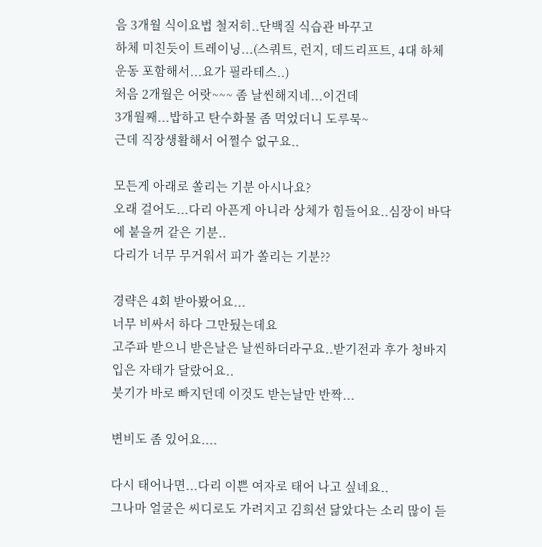음 3개월 식이요법 철저히..단백질 식습관 바꾸고
하체 미친듯이 트레이닝...(스쿼트, 런지, 데드리프트, 4대 하체 운동 포함해서...요가 필라테스..)
처음 2개월은 어랏~~~ 좀 날씬해지네...이건데
3개월째...밥하고 탄수화물 좀 먹었더니 도루묵~
근데 직장생활해서 어쩔수 없구요..

모든게 아래로 쏠리는 기분 아시나요?
오래 걸어도...다리 아픈게 아니라 상체가 힘들어요..심장이 바닥에 붙을꺼 같은 기분..
다리가 너무 무거워서 피가 쏠리는 기분??

경략은 4회 받아봤어요...
너무 비싸서 하다 그만뒀는데요
고주파 받으니 받은날은 날씬하더라구요..받기전과 후가 청바지 입은 자태가 달랐어요..
붓기가 바로 빠지던데 이것도 받는날만 반짝...

변비도 좀 있어요....

다시 태어나면...다리 이쁜 여자로 태어 나고 싶네요..
그나마 얼굴은 씨디로도 가려지고 김희선 닮았다는 소리 많이 듣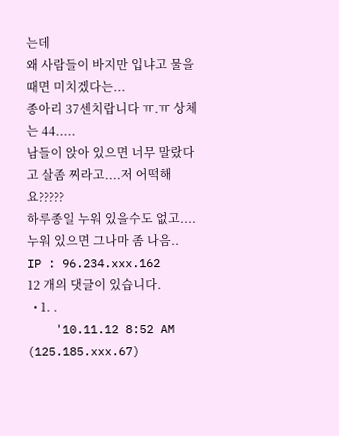는데
왜 사람들이 바지만 입냐고 물을때면 미치겠다는...
종아리 37센치랍니다 ㅠ.ㅠ 상체는 44.....
남들이 앉아 있으면 너무 말랐다고 살좀 찌라고....저 어떡해요?????
하루종일 누워 있을수도 없고....누워 있으면 그나마 좀 나음..
IP : 96.234.xxx.162
12 개의 댓글이 있습니다.
  • 1. .
    '10.11.12 8:52 AM (125.185.xxx.67)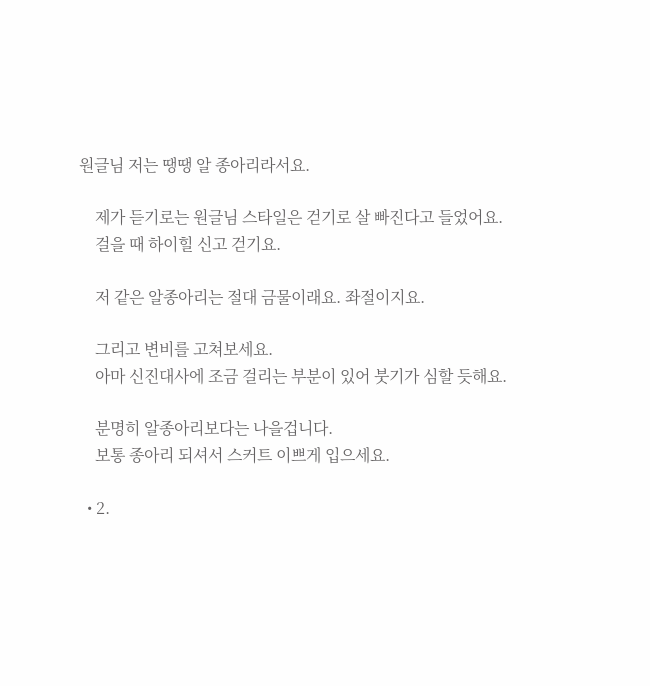원글님 저는 땡땡 알 종아리라서요.

    제가 듣기로는 원글님 스타일은 걷기로 살 빠진다고 들었어요.
    걸을 때 하이힐 신고 걷기요.

    저 같은 알종아리는 절대 금물이래요. 좌절이지요.

    그리고 변비를 고쳐보세요.
    아마 신진대사에 조금 걸리는 부분이 있어 붓기가 심할 듯해요.

    분명히 알종아리보다는 나을겁니다.
    보통 종아리 되셔서 스커트 이쁘게 입으세요.

  • 2.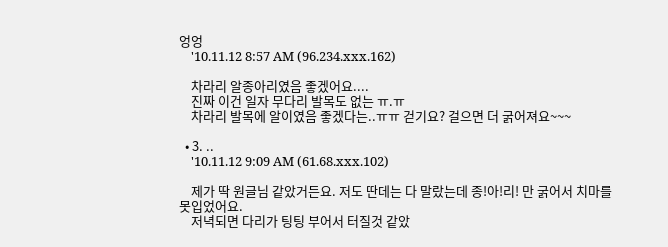엉엉
    '10.11.12 8:57 AM (96.234.xxx.162)

    차라리 알종아리였음 좋겠어요....
    진짜 이건 일자 무다리 발목도 없는 ㅠ.ㅠ
    차라리 발목에 알이였음 좋겠다는..ㅠㅠ 걷기요? 걸으면 더 굵어져요~~~

  • 3. ..
    '10.11.12 9:09 AM (61.68.xxx.102)

    제가 딱 원글님 같았거든요. 저도 딴데는 다 말랐는데 종!아!리! 만 굵어서 치마를 못입었어요.
    저녁되면 다리가 팅팅 부어서 터질것 같았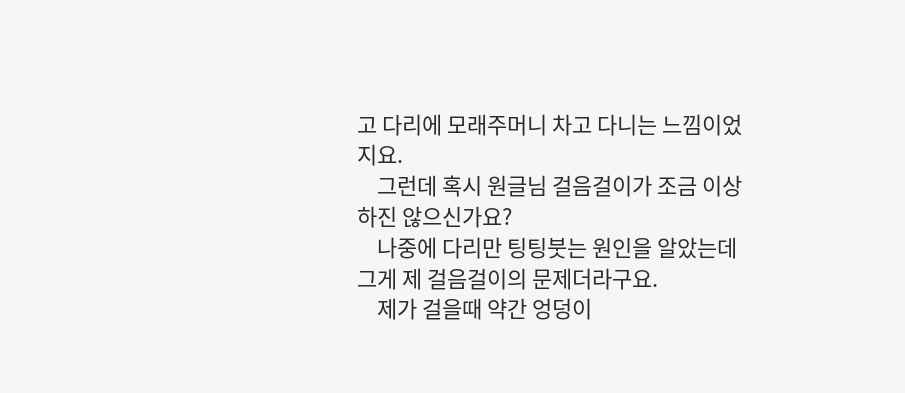고 다리에 모래주머니 차고 다니는 느낌이었지요.
    그런데 혹시 원글님 걸음걸이가 조금 이상하진 않으신가요?
    나중에 다리만 팅팅붓는 원인을 알았는데 그게 제 걸음걸이의 문제더라구요.
    제가 걸을때 약간 엉덩이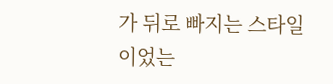가 뒤로 빠지는 스타일이었는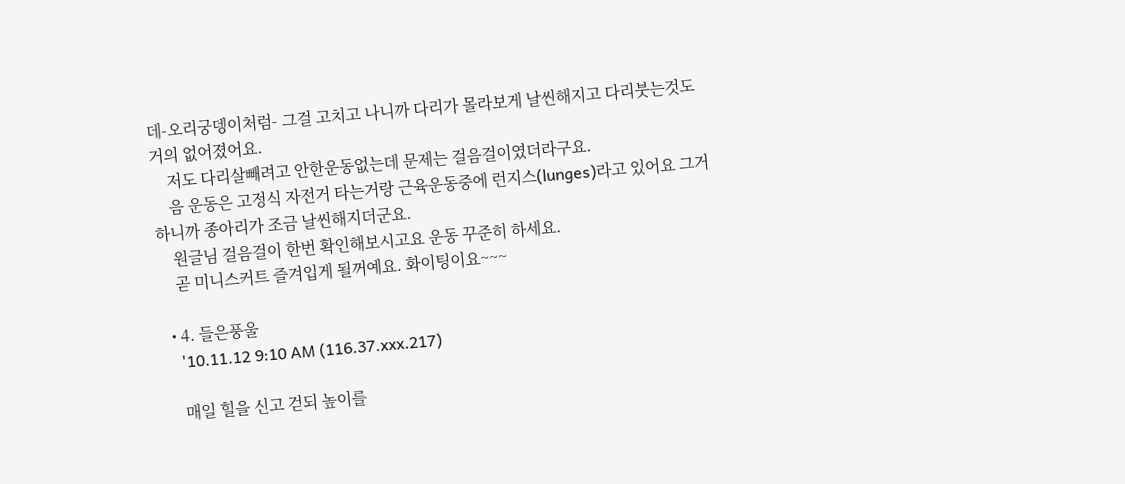데-오리궁뎅이처럼- 그걸 고치고 나니까 다리가 몰라보게 날씬해지고 다리붓는것도 거의 없어졌어요.
    저도 다리살빼려고 안한운동없는데 문제는 걸음걸이였더라구요.
    음 운동은 고정식 자전거 타는거랑 근육운동중에 런지스(lunges)라고 있어요 그거 하니까 종아리가 조금 날씬해지더군요.
    원글님 걸음걸이 한번 확인해보시고요 운동 꾸준히 하세요.
    곧 미니스커트 즐겨입게 될꺼예요. 화이팅이요~~~

  • 4. 들은풍울
    '10.11.12 9:10 AM (116.37.xxx.217)

    매일 힐을 신고 걷되 높이를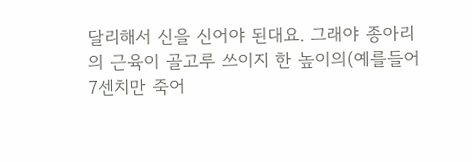달리해서 신을 신어야 된대요. 그래야 종아리의 근육이 골고루 쓰이지 한 높이의(예를들어 7센치만 죽어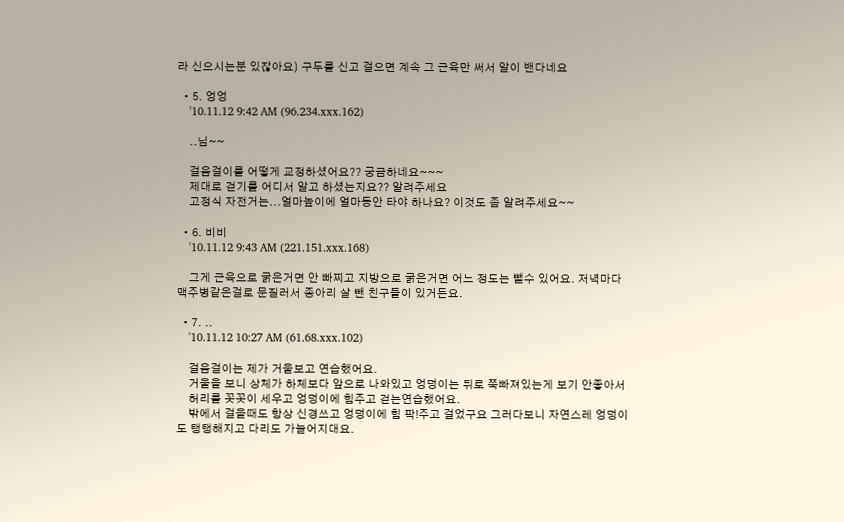라 신으시는분 있잖아요) 구두를 신고 걸으면 계속 그 근육만 써서 알이 밴다네요

  • 5. 엉엉
    '10.11.12 9:42 AM (96.234.xxx.162)

    ..님~~

    걸음걸이를 어떻게 교정하셨어요?? 궁금하네요~~~
    제대로 걷기를 어디서 알고 하셨는지요?? 알려주세요
    고정식 자전거는...얼마높이에 얼마동안 타야 하나요? 이것도 좀 알려주세요~~

  • 6. 비비
    '10.11.12 9:43 AM (221.151.xxx.168)

    그게 근육으로 굵은거면 안 빠찌고 지방으로 굵은거면 어느 정도는 뺄수 있어요. 저녁마다 맥주병같은걸로 문질러서 종아리 살 뺀 친구들이 있거든요.

  • 7. ..
    '10.11.12 10:27 AM (61.68.xxx.102)

    걸음걸이는 제가 거울보고 연습했어요.
    거울을 보니 상체가 하체보다 앞으로 나와있고 엉덩이는 뒤로 쭉빠져있는게 보기 안좋아서
    허리를 꼿꼿이 세우고 엉덩이에 힘주고 걷는연습했어요.
    밖에서 걸을때도 항상 신경쓰고 엉덩이에 힘 팍!주고 걸었구요 그러다보니 자연스레 엉덩이도 탱탱해지고 다리도 가늘어지대요.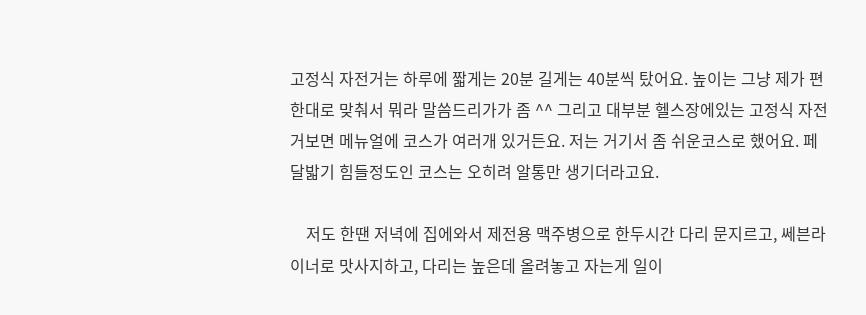고정식 자전거는 하루에 짧게는 20분 길게는 40분씩 탔어요. 높이는 그냥 제가 편한대로 맞춰서 뭐라 말씀드리가가 좀 ^^ 그리고 대부분 헬스장에있는 고정식 자전거보면 메뉴얼에 코스가 여러개 있거든요. 저는 거기서 좀 쉬운코스로 했어요. 페달밟기 힘들정도인 코스는 오히려 알통만 생기더라고요.

    저도 한땐 저녁에 집에와서 제전용 맥주병으로 한두시간 다리 문지르고, 쎄븐라이너로 맛사지하고, 다리는 높은데 올려놓고 자는게 일이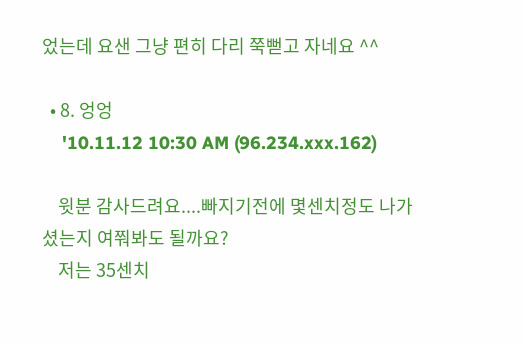었는데 요샌 그냥 편히 다리 쭉뻗고 자네요 ^^

  • 8. 엉엉
    '10.11.12 10:30 AM (96.234.xxx.162)

    윗분 감사드려요....빠지기전에 몇센치정도 나가셨는지 여쭤봐도 될까요?
    저는 35센치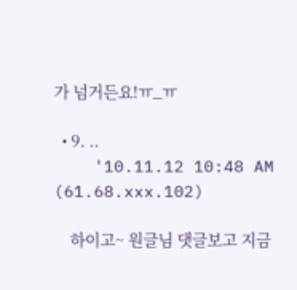가 넘거든요!ㅠ_ㅠ

  • 9. ..
    '10.11.12 10:48 AM (61.68.xxx.102)

    하이고~ 원글님 댓글보고 지금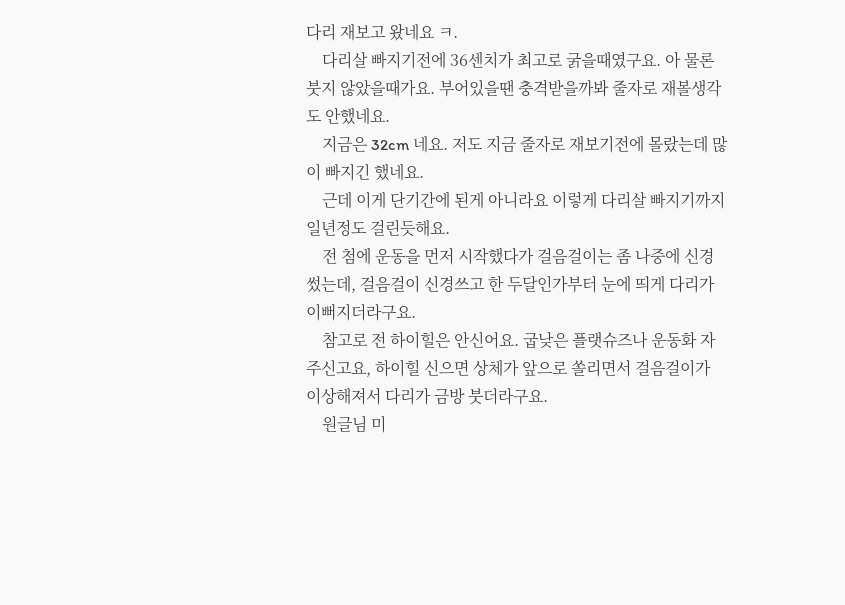다리 재보고 왔네요 ㅋ.
    다리살 빠지기전에 36센치가 최고로 굵을때였구요. 아 물론 붓지 않았을때가요. 부어있을땐 충격받을까봐 줄자로 재볼생각도 안했네요.
    지금은 32cm 네요. 저도 지금 줄자로 재보기전에 몰랐는데 많이 빠지긴 했네요.
    근데 이게 단기간에 된게 아니라요 이렇게 다리살 빠지기까지 일년정도 걸린듯해요.
    전 첨에 운동을 먼저 시작했다가 걸음걸이는 좀 나중에 신경썼는데, 걸음걸이 신경쓰고 한 두달인가부터 눈에 띄게 다리가 이뻐지더라구요.
    참고로 전 하이힐은 안신어요. 굽낮은 플랫슈즈나 운동화 자주신고요, 하이힐 신으면 상체가 앞으로 쏠리면서 걸음걸이가 이상해져서 다리가 금방 붓더라구요.
    원글님 미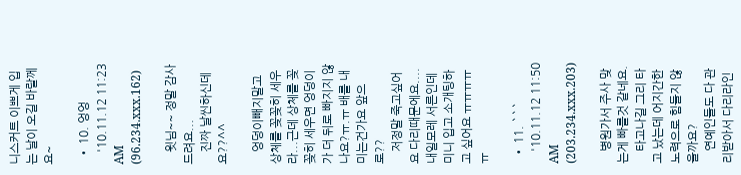니스커트 이쁘게 입는 날이 오길 바랄께요~

  • 10. 엉엉
    '10.11.12 11:23 AM (96.234.xxx.162)

    윗님~~ 정말 감사드려요...
    진짜 날씬하신데요??^^

    엉덩이빼지말고 상체를 꽂꽂히 세우라...근데 상체를 꽂꽂히 세우면 엉덩이가 더 뒤로 빠지지 않나요?ㅠ.ㅠ 배를 내미는건가요 앞으로??
    저정말 죽고싶어요 다리때문에요....내일모레 서른인데 미니 입고 소개팅하고 싶어요 ㅠㅠㅠㅠㅠ

  • 11. ```
    '10.11.12 11:50 AM (203.234.xxx.203)

    병원가서 주사 맞는게 빠를것 같네요.
    타고나길 그리 타고 났는데 어지간한 노력으로 힘들지 않을까요?
    연예인들도 다 관리받아서 다리라인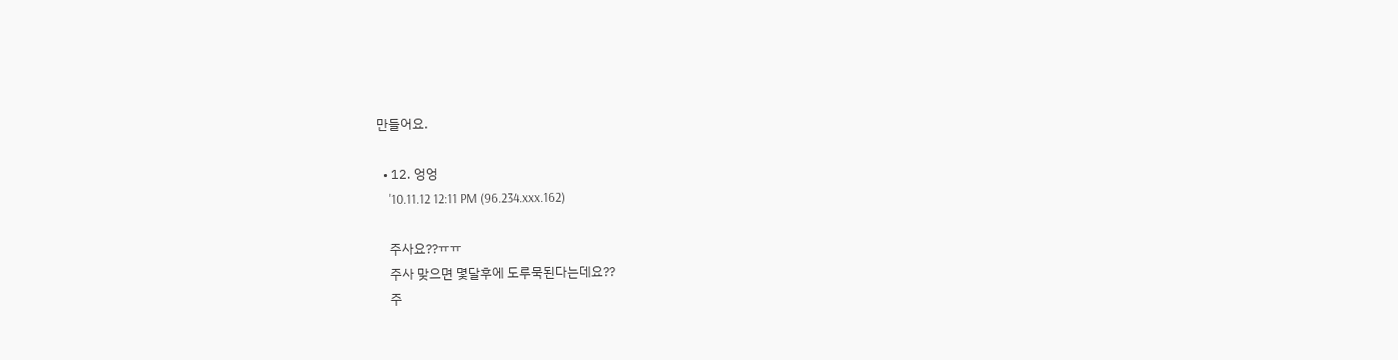만들어요.

  • 12. 엉엉
    '10.11.12 12:11 PM (96.234.xxx.162)

    주사요??ㅠㅠ
    주사 맞으면 몇달후에 도루묵된다는데요??
    주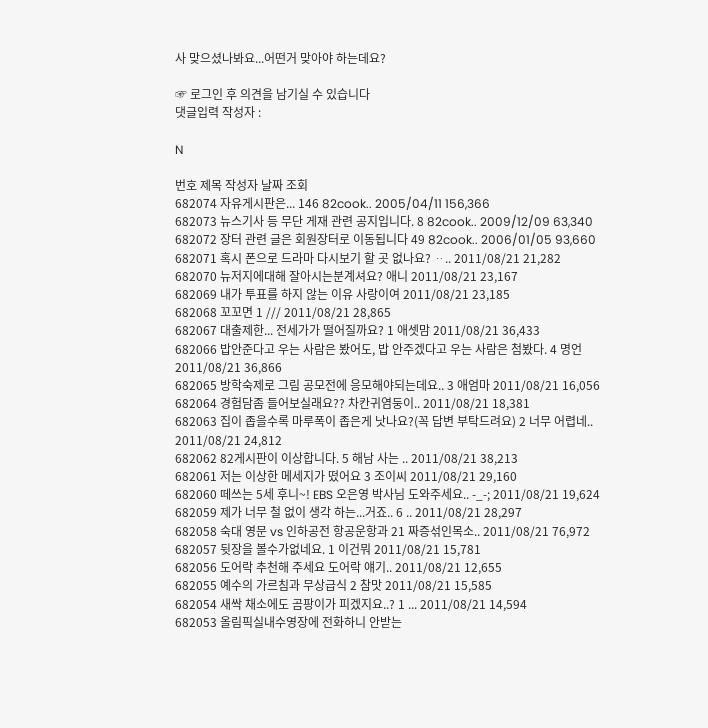사 맞으셨나봐요...어떤거 맞아야 하는데요?

☞ 로그인 후 의견을 남기실 수 있습니다
댓글입력 작성자 :

N

번호 제목 작성자 날짜 조회
682074 자유게시판은... 146 82cook.. 2005/04/11 156,366
682073 뉴스기사 등 무단 게재 관련 공지입니다. 8 82cook.. 2009/12/09 63,340
682072 장터 관련 글은 회원장터로 이동됩니다 49 82cook.. 2006/01/05 93,660
682071 혹시 폰으로 드라마 다시보기 할 곳 없나요? ᆢ.. 2011/08/21 21,282
682070 뉴저지에대해 잘아시는분계셔요? 애니 2011/08/21 23,167
682069 내가 투표를 하지 않는 이유 사랑이여 2011/08/21 23,185
682068 꼬꼬면 1 /// 2011/08/21 28,865
682067 대출제한... 전세가가 떨어질까요? 1 애셋맘 2011/08/21 36,433
682066 밥안준다고 우는 사람은 봤어도, 밥 안주겠다고 우는 사람은 첨봤다. 4 명언 2011/08/21 36,866
682065 방학숙제로 그림 공모전에 응모해야되는데요.. 3 애엄마 2011/08/21 16,056
682064 경험담좀 들어보실래요?? 차칸귀염둥이.. 2011/08/21 18,381
682063 집이 좁을수록 마루폭이 좁은게 낫나요?(꼭 답변 부탁드려요) 2 너무 어렵네.. 2011/08/21 24,812
682062 82게시판이 이상합니다. 5 해남 사는 .. 2011/08/21 38,213
682061 저는 이상한 메세지가 떴어요 3 조이씨 2011/08/21 29,160
682060 떼쓰는 5세 후니~! EBS 오은영 박사님 도와주세요.. -_-; 2011/08/21 19,624
682059 제가 너무 철 없이 생각 하는...거죠.. 6 .. 2011/08/21 28,297
682058 숙대 영문 vs 인하공전 항공운항과 21 짜증섞인목소.. 2011/08/21 76,972
682057 뒷장을 볼수가없네요. 1 이건뭐 2011/08/21 15,781
682056 도어락 추천해 주세요 도어락 얘기.. 2011/08/21 12,655
682055 예수의 가르침과 무상급식 2 참맛 2011/08/21 15,585
682054 새싹 채소에도 곰팡이가 피겠지요..? 1 ... 2011/08/21 14,594
682053 올림픽실내수영장에 전화하니 안받는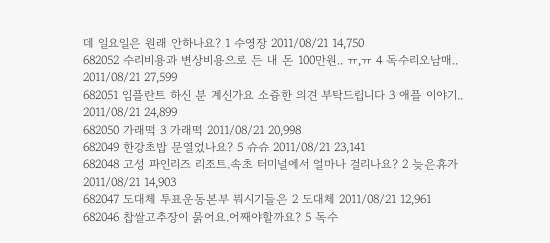데 일요일은 원래 안하나요? 1 수영장 2011/08/21 14,750
682052 수리비용과 변상비용으로 든 내 돈 100만원.. ㅠ,ㅠ 4 독수리오남매.. 2011/08/21 27,599
682051 임플란트 하신 분 계신가요 소즁한 의견 부탁드립니다 3 애플 이야기.. 2011/08/21 24,899
682050 가래떡 3 가래떡 2011/08/21 20,998
682049 한강초밥 문열었나요? 5 슈슈 2011/08/21 23,141
682048 고성 파인리즈 리조트.속초 터미널에서 얼마나 걸리나요? 2 늦은휴가 2011/08/21 14,903
682047 도대체 투표운동본부 뭐시기들은 2 도대체 2011/08/21 12,961
682046 찹쌀고추장이 묽어요.어째야할까요? 5 독수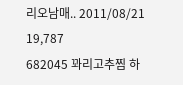리오남매.. 2011/08/21 19,787
682045 꽈리고추찜 하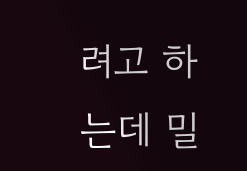려고 하는데 밀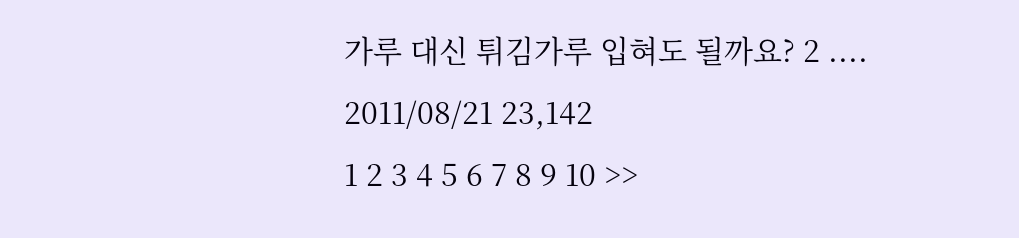가루 대신 튀김가루 입혀도 될까요? 2 .... 2011/08/21 23,142
1 2 3 4 5 6 7 8 9 10 >>